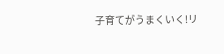子育てがうまくいく!リ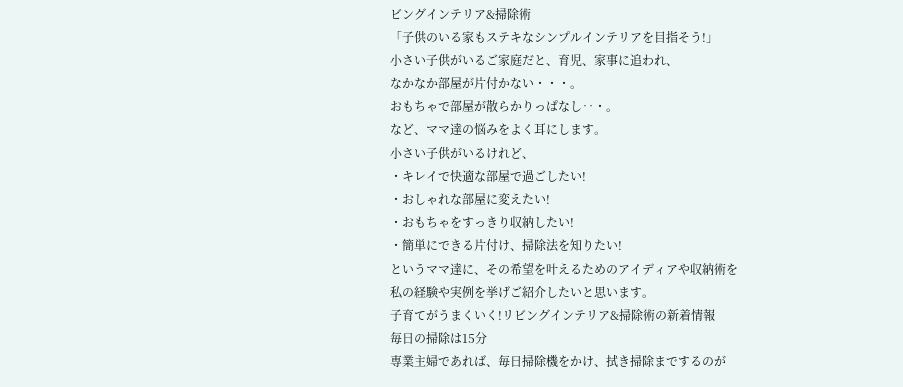ビングインテリア&掃除術
「子供のいる家もステキなシンプルインテリアを目指そう!」
小さい子供がいるご家庭だと、育児、家事に追われ、
なかなか部屋が片付かない・・・。
おもちゃで部屋が散らかりっぱなし‥・。
など、ママ達の悩みをよく耳にします。
小さい子供がいるけれど、
・キレイで快適な部屋で過ごしたい!
・おしゃれな部屋に変えたい!
・おもちゃをすっきり収納したい!
・簡単にできる片付け、掃除法を知りたい!
というママ達に、その希望を叶えるためのアイディアや収納術を
私の経験や実例を挙げご紹介したいと思います。
子育てがうまくいく!リビングインテリア&掃除術の新着情報
毎日の掃除は15分
専業主婦であれば、毎日掃除機をかけ、拭き掃除までするのが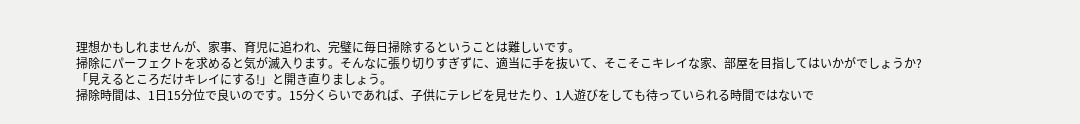理想かもしれませんが、家事、育児に追われ、完璧に毎日掃除するということは難しいです。
掃除にパーフェクトを求めると気が滅入ります。そんなに張り切りすぎずに、適当に手を抜いて、そこそこキレイな家、部屋を目指してはいかがでしょうか?
「見えるところだけキレイにする!」と開き直りましょう。
掃除時間は、1日15分位で良いのです。15分くらいであれば、子供にテレビを見せたり、1人遊びをしても待っていられる時間ではないで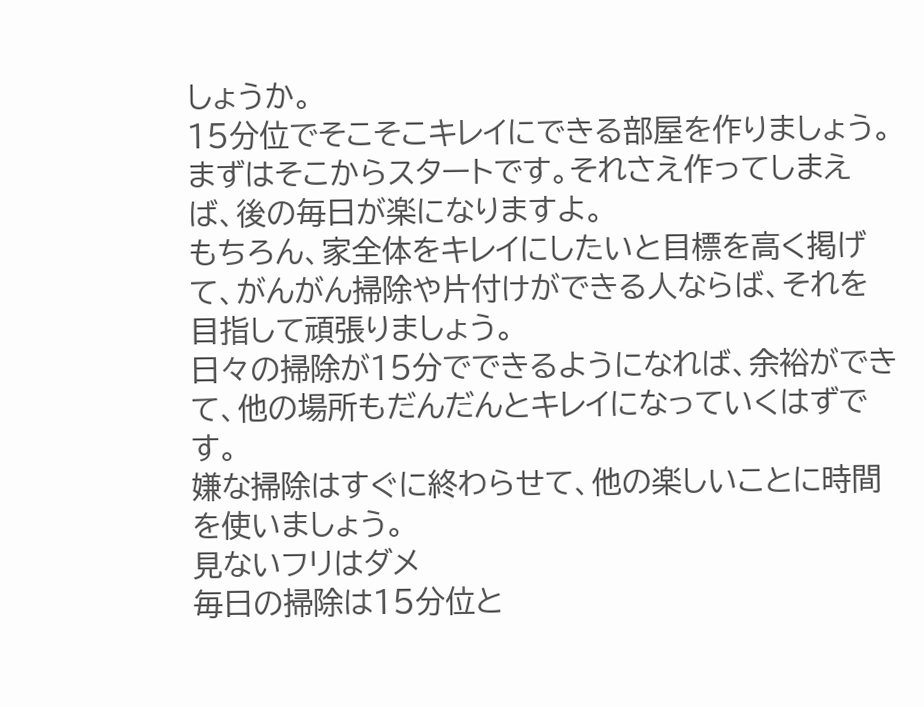しょうか。
15分位でそこそこキレイにできる部屋を作りましょう。まずはそこからスタートです。それさえ作ってしまえば、後の毎日が楽になりますよ。
もちろん、家全体をキレイにしたいと目標を高く掲げて、がんがん掃除や片付けができる人ならば、それを目指して頑張りましょう。
日々の掃除が15分でできるようになれば、余裕ができて、他の場所もだんだんとキレイになっていくはずです。
嫌な掃除はすぐに終わらせて、他の楽しいことに時間を使いましょう。
見ないフリはダメ
毎日の掃除は15分位と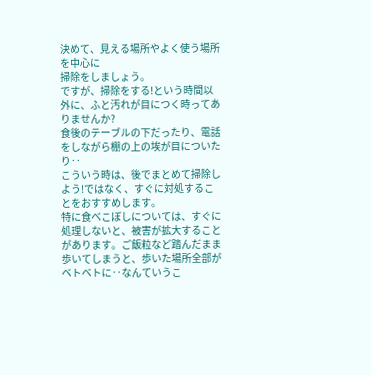決めて、見える場所やよく使う場所を中心に
掃除をしましょう。
ですが、掃除をする!という時間以外に、ふと汚れが目につく時ってありませんか?
食後のテーブルの下だったり、電話をしながら棚の上の埃が目についたり‥
こういう時は、後でまとめて掃除しよう!ではなく、すぐに対処することをおすすめします。
特に食べこぼしについては、すぐに処理しないと、被害が拡大することがあります。ご飯粒など踏んだまま歩いてしまうと、歩いた場所全部がベトベトに‥なんていうこ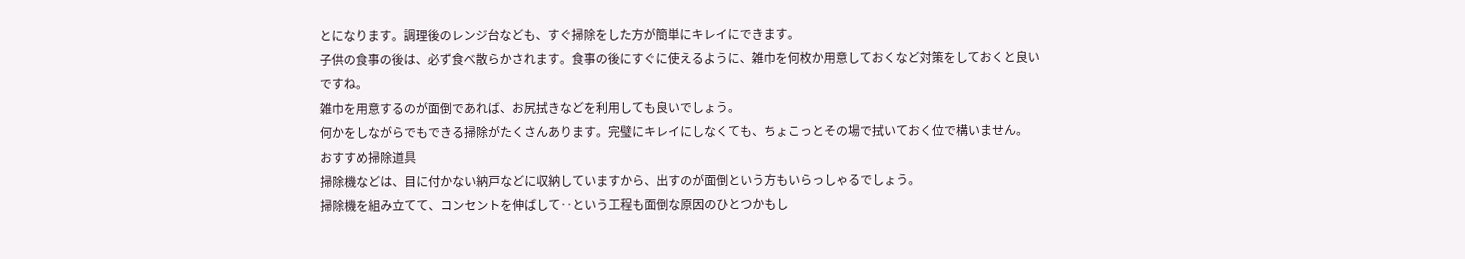とになります。調理後のレンジ台なども、すぐ掃除をした方が簡単にキレイにできます。
子供の食事の後は、必ず食べ散らかされます。食事の後にすぐに使えるように、雑巾を何枚か用意しておくなど対策をしておくと良いですね。
雑巾を用意するのが面倒であれば、お尻拭きなどを利用しても良いでしょう。
何かをしながらでもできる掃除がたくさんあります。完璧にキレイにしなくても、ちょこっとその場で拭いておく位で構いません。
おすすめ掃除道具
掃除機などは、目に付かない納戸などに収納していますから、出すのが面倒という方もいらっしゃるでしょう。
掃除機を組み立てて、コンセントを伸ばして‥という工程も面倒な原因のひとつかもし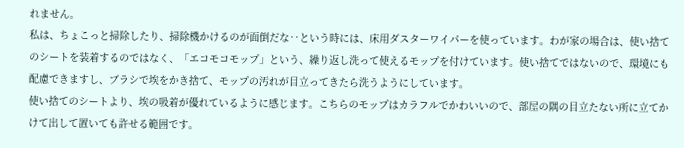れません。
私は、ちょこっと掃除したり、掃除機かけるのが面倒だな‥という時には、床用ダスターワイパーを使っています。わが家の場合は、使い捨てのシートを装着するのではなく、「エコモコモップ」という、繰り返し洗って使えるモップを付けています。使い捨てではないので、環境にも配慮できますし、ブラシで埃をかき捨て、モップの汚れが目立ってきたら洗うようにしています。
使い捨てのシートより、埃の吸着が優れているように感じます。こちらのモップはカラフルでかわいいので、部屋の隅の目立たない所に立てかけて出して置いても許せる範囲です。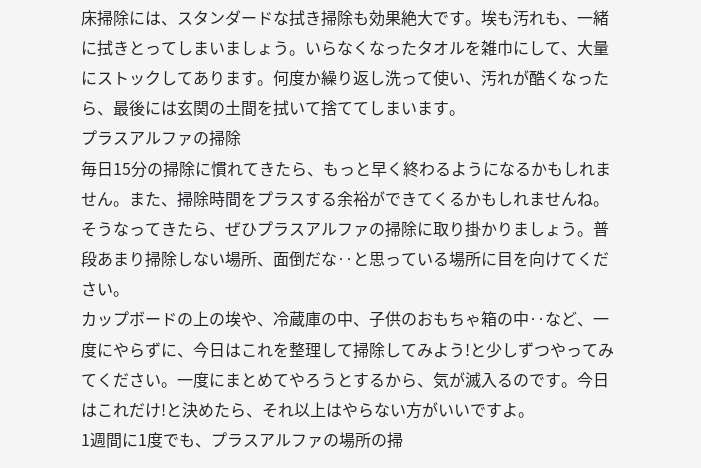床掃除には、スタンダードな拭き掃除も効果絶大です。埃も汚れも、一緒に拭きとってしまいましょう。いらなくなったタオルを雑巾にして、大量にストックしてあります。何度か繰り返し洗って使い、汚れが酷くなったら、最後には玄関の土間を拭いて捨ててしまいます。
プラスアルファの掃除
毎日15分の掃除に慣れてきたら、もっと早く終わるようになるかもしれません。また、掃除時間をプラスする余裕ができてくるかもしれませんね。
そうなってきたら、ぜひプラスアルファの掃除に取り掛かりましょう。普段あまり掃除しない場所、面倒だな‥と思っている場所に目を向けてください。
カップボードの上の埃や、冷蔵庫の中、子供のおもちゃ箱の中‥など、一度にやらずに、今日はこれを整理して掃除してみよう!と少しずつやってみてください。一度にまとめてやろうとするから、気が滅入るのです。今日はこれだけ!と決めたら、それ以上はやらない方がいいですよ。
1週間に1度でも、プラスアルファの場所の掃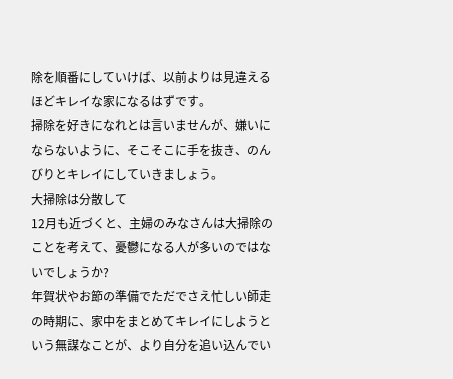除を順番にしていけば、以前よりは見違えるほどキレイな家になるはずです。
掃除を好きになれとは言いませんが、嫌いにならないように、そこそこに手を抜き、のんびりとキレイにしていきましょう。
大掃除は分散して
12月も近づくと、主婦のみなさんは大掃除のことを考えて、憂鬱になる人が多いのではないでしょうか?
年賀状やお節の準備でただでさえ忙しい師走の時期に、家中をまとめてキレイにしようという無謀なことが、より自分を追い込んでい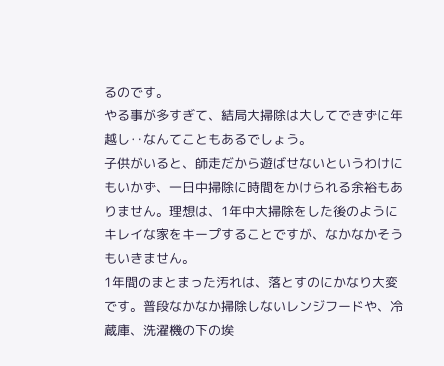るのです。
やる事が多すぎて、結局大掃除は大してできずに年越し‥なんてこともあるでしょう。
子供がいると、師走だから遊ばせないというわけにもいかず、一日中掃除に時間をかけられる余裕もありません。理想は、1年中大掃除をした後のようにキレイな家をキープすることですが、なかなかそうもいきません。
1年間のまとまった汚れは、落とすのにかなり大変です。普段なかなか掃除しないレンジフードや、冷蔵庫、洗濯機の下の埃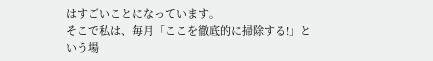はすごいことになっています。
そこで私は、毎月「ここを徹底的に掃除する!」という場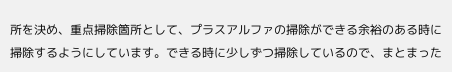所を決め、重点掃除箇所として、プラスアルファの掃除ができる余裕のある時に掃除するようにしています。できる時に少しずつ掃除しているので、まとまった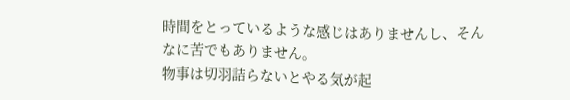時間をとっているような感じはありませんし、そんなに苦でもありません。
物事は切羽詰らないとやる気が起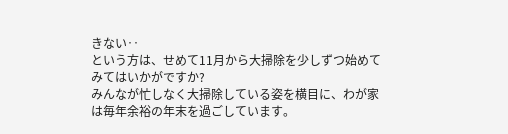きない‥
という方は、せめて11月から大掃除を少しずつ始めてみてはいかがですか?
みんなが忙しなく大掃除している姿を横目に、わが家は毎年余裕の年末を過ごしています。